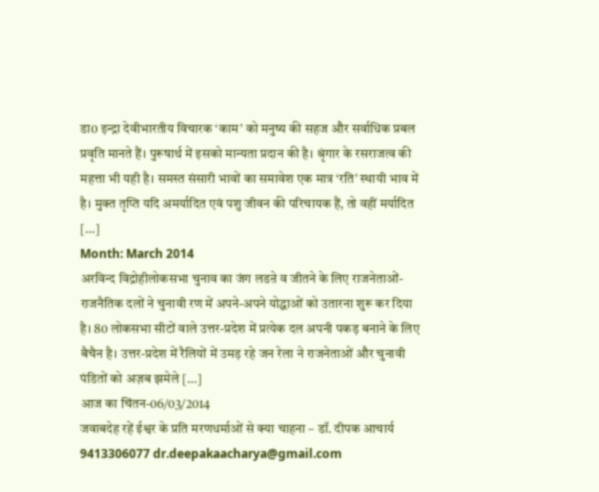डा0 इन्द्रा देवीभारतीय विचारक ‘काम’ को मनुष्य की सहज और सर्वाधिक प्रबल प्रवृति मानते हैं। पुरूषार्थ में इसको मान्यता प्रदान की है। श्रृंगार के रसराजत्व की महत्ता भी यही है। समस्त संसारी भावों का समावेश एक मात्र ‘रति’ स्थायी भाव में है। मुक्त तृप्ति यदि अमर्यादित एवं पशु जीवन की परिचायक हैं, तो वहीं मर्यादित […]
Month: March 2014
अरविन्द विद्रोहीलोकसभा चुनाव का जंग लडऩे व जीतने के लिए राजनेताओं-राजनैतिक दलों ने चुनावी रण में अपने-अपने योद्धाओं को उतारना शुरू कर दिया है। 80 लोकसभा सीटों वाले उत्तर-प्रदेश में प्रत्येक दल अपनी पकड़ बनाने के लिए बैचैन है। उत्तर-प्रदेश में रैलियों में उमड़ रहे जन रेला ने राजनेताओं और चुनावी पंडितों को अज़ब झमेले […]
आज का चिंतन-06/03/2014
जवाबदेह रहें ईश्वर के प्रति मरणधर्माओं से क्या चाहना – डॉ. दीपक आचार्य 9413306077 dr.deepakaacharya@gmail.com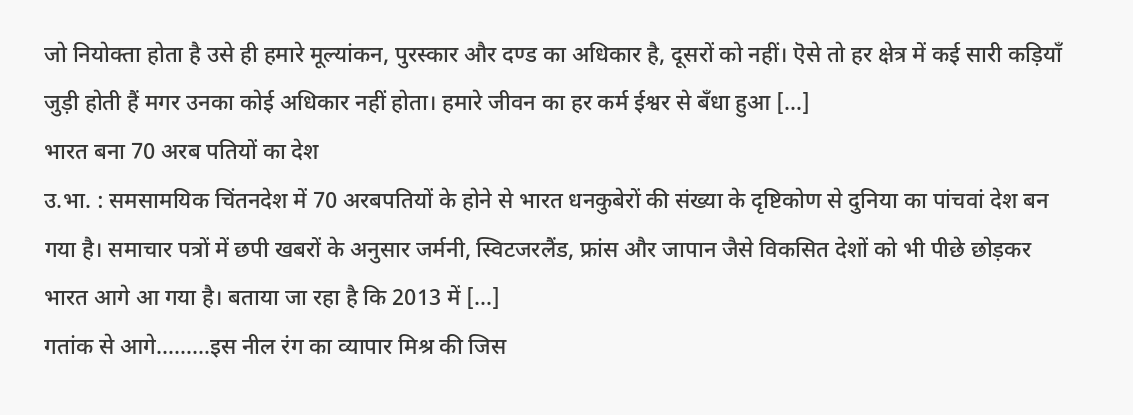जो नियोक्ता होता है उसे ही हमारे मूल्यांकन, पुरस्कार और दण्ड का अधिकार है, दूसरों को नहीं। ऎसे तो हर क्षेत्र में कई सारी कड़ियाँ जुड़ी होती हैं मगर उनका कोई अधिकार नहीं होता। हमारे जीवन का हर कर्म ईश्वर से बँधा हुआ […]
भारत बना 70 अरब पतियों का देश
उ.भा. : समसामयिक चिंतनदेश में 70 अरबपतियों के होने से भारत धनकुबेरों की संख्या के दृष्टिकोण से दुनिया का पांचवां देश बन गया है। समाचार पत्रों में छपी खबरों के अनुसार जर्मनी, स्विटजरलैंड, फ्रांस और जापान जैसे विकसित देशों को भी पीछे छोड़कर भारत आगे आ गया है। बताया जा रहा है कि 2013 में […]
गतांक से आगे………इस नील रंग का व्यापार मिश्र की जिस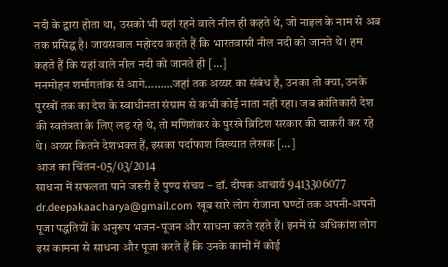नदी के द्वारा होता था, उसको भी यहां रहने वाले नील ही कहते थे, जो नाइल के नाम से अब तक प्रसिद्घ है। जायसवाल महोदय कहते हैं कि भारतवासी नील नदी को जानते थे। हम कहते हैं कि यहां वाले नील नदी को जानते ही […]
मनमोहन शर्मागतांक से आगे………जहां तक अय्यर का संबंध है, उनका तो क्या, उनके पुरखों तक का देश के स्वाधीनता संग्राम से कभी कोई नाता नही रहा। जब क्रांतिकारी देश की स्वतंत्रता के लिए लड़ रहे थे, तो मणिशंकर के पुरखे ब्रिटिश सरकार की चाकरी कर रहे थे। अय्यर कितने देशभक्त हैं, इसका पर्दाफाश विख्यात लेखक […]
आज का चिंतन-05/03/2014
साधना में सफलता पाने जरूरी है पुण्य संचय – डॉ. दीपक आचार्य 9413306077 dr.deepakaacharya@gmail.com खूब सारे लोग रोजाना घण्टों तक अपनी-अपनी पूजा पद्धतियों के अनुरूप भजन-पूजन और साधना करते रहते हैं। इनमें से अधिकांश लोग इस कामना से साधना और पूजा करते हैं कि उनके कामों में कोई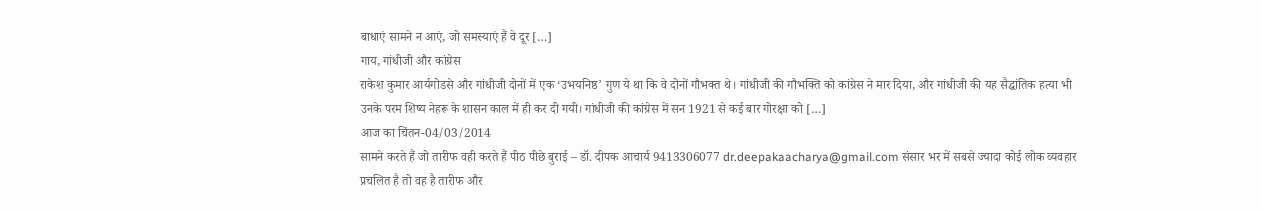बाधाएं सामने न आएं, जो समस्याएं हैं वे दूर […]
गाय, गांधीजी और कांग्रेस
राकेश कुमार आर्यगोडसे और गांधीजी दोनों में एक ‘उभयनिष्ठ’ गुण ये था कि वे दोनों गौभक्त थे। गांधीजी की गौभक्ति को कांग्रेस ने मार दिया, और गांधीजी की यह सैद्घांतिक हत्या भी उनके परम शिष्य नेहरू के शासन काल में ही कर दी गयी। गांधीजी की कांग्रेस में सन 1921 से कई बार गोरक्षा को […]
आज का चिंतन-04/03/2014
सामने करते हैं जो तारीफ वही करते हैं पीठ पीछे बुराई – डॉ. दीपक आचार्य 9413306077 dr.deepakaacharya@gmail.com संसार भर में सबसे ज्यादा कोई लोक व्यवहार प्रचलित है तो वह है तारीफ और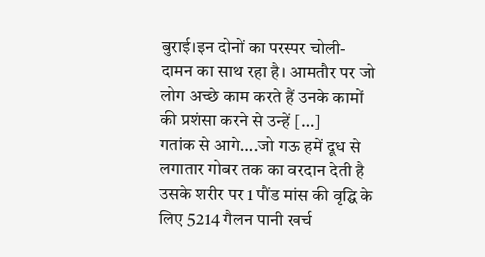बुराई।इन दोनों का परस्पर चोली-दामन का साथ रहा है। आमतौर पर जो लोग अच्छे काम करते हैं उनके कामों की प्रशंसा करने से उन्हें […]
गतांक से आगे….जो गऊ हमें दूध से लगातार गोबर तक का वरदान देती है उसके शरीर पर 1 पौंड मांस की वृद्घि के लिए 5214 गैलन पानी खर्च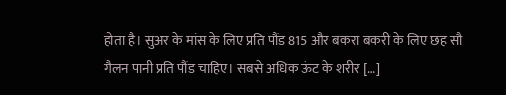होता है। सुअर के मांस के लिए प्रति पौंड 815 और बकरा बकरी के लिए छह सौ गैलन पानी प्रति पौंड चाहिए। सबसे अधिक ऊंट के शरीर […]